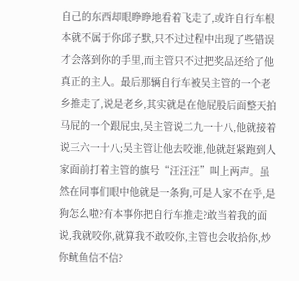自己的东西却眼睁睁地看着飞走了,或许自行车根本就不属于你邱子默,只不过过程中出现了些错误才会落到你的手里,而主管只不过把奖品还给了他真正的主人。最后那辆自行车被吴主管的一个老乡推走了,说是老乡,其实就是在他屁股后面整天拍马屁的一个跟屁虫,吴主管说二九一十八,他就接着说三六一十八;吴主管让他去咬谁,他就赶紧跑到人家面前打着主管的旗号“汪汪汪”叫上两声。虽然在同事们眼中他就是一条狗,可是人家不在乎,是狗怎么啦?有本事你把自行车推走?敢当着我的面说,我就咬你,就算我不敢咬你,主管也会收拾你,炒你鱿鱼信不信?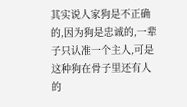其实说人家狗是不正确的,因为狗是忠诚的,一辈子只认准一个主人,可是这种狗在骨子里还有人的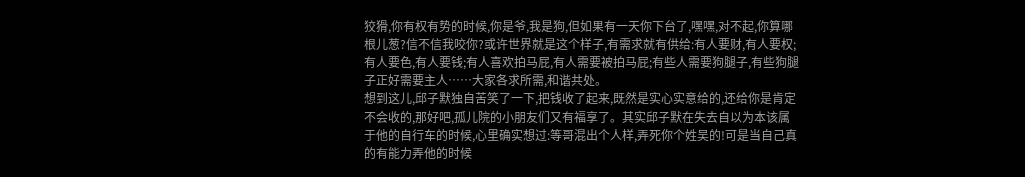狡猾,你有权有势的时候,你是爷,我是狗,但如果有一天你下台了,嘿嘿,对不起,你算哪根儿葱?信不信我咬你?或许世界就是这个样子,有需求就有供给:有人要财,有人要权;有人要色,有人要钱;有人喜欢拍马屁,有人需要被拍马屁;有些人需要狗腿子,有些狗腿子正好需要主人……大家各求所需,和谐共处。
想到这儿,邱子默独自苦笑了一下,把钱收了起来,既然是实心实意给的,还给你是肯定不会收的,那好吧,孤儿院的小朋友们又有福享了。其实邱子默在失去自以为本该属于他的自行车的时候,心里确实想过:等哥混出个人样,弄死你个姓吴的!可是当自己真的有能力弄他的时候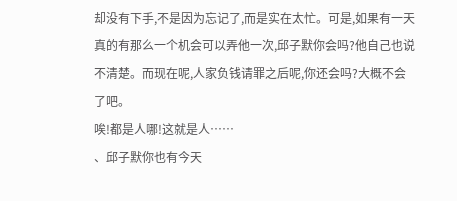却没有下手,不是因为忘记了,而是实在太忙。可是,如果有一天真的有那么一个机会可以弄他一次,邱子默你会吗?他自己也说不清楚。而现在呢,人家负钱请罪之后呢,你还会吗?大概不会了吧。
唉!都是人哪!这就是人……
、邱子默你也有今天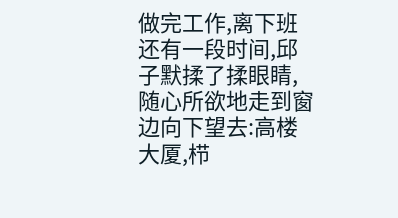做完工作,离下班还有一段时间,邱子默揉了揉眼睛,随心所欲地走到窗边向下望去:高楼大厦,栉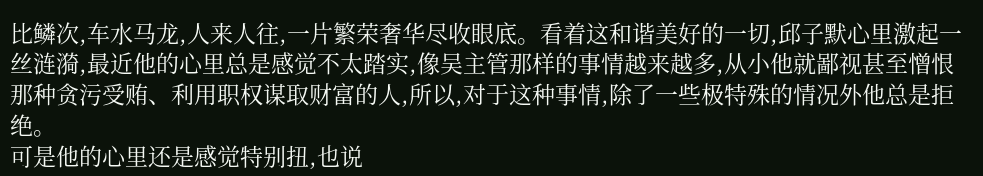比鳞次,车水马龙,人来人往,一片繁荣奢华尽收眼底。看着这和谐美好的一切,邱子默心里激起一丝涟漪,最近他的心里总是感觉不太踏实,像吴主管那样的事情越来越多,从小他就鄙视甚至憎恨那种贪污受贿、利用职权谋取财富的人,所以,对于这种事情,除了一些极特殊的情况外他总是拒绝。
可是他的心里还是感觉特别扭,也说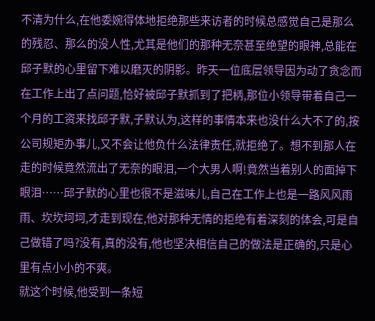不清为什么,在他委婉得体地拒绝那些来访者的时候总感觉自己是那么的残忍、那么的没人性,尤其是他们的那种无奈甚至绝望的眼神,总能在邱子默的心里留下难以磨灭的阴影。昨天一位底层领导因为动了贪念而在工作上出了点问题,恰好被邱子默抓到了把柄,那位小领导带着自己一个月的工资来找邱子默,子默认为,这样的事情本来也没什么大不了的,按公司规矩办事儿,又不会让他负什么法律责任,就拒绝了。想不到那人在走的时候竟然流出了无奈的眼泪,一个大男人啊!竟然当着别人的面掉下眼泪……邱子默的心里也很不是滋味儿,自己在工作上也是一路风风雨雨、坎坎坷坷,才走到现在,他对那种无情的拒绝有着深刻的体会,可是自己做错了吗?没有,真的没有,他也坚决相信自己的做法是正确的,只是心里有点小小的不爽。
就这个时候,他受到一条短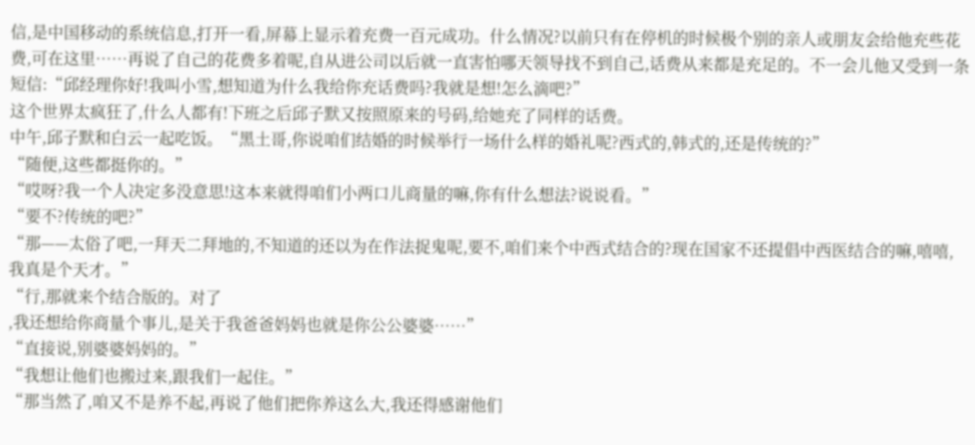信,是中国移动的系统信息,打开一看,屏幕上显示着充费一百元成功。什么情况?以前只有在停机的时候极个别的亲人或朋友会给他充些花费,可在这里……再说了自己的花费多着呢,自从进公司以后就一直害怕哪天领导找不到自己,话费从来都是充足的。不一会儿他又受到一条短信:“邱经理你好!我叫小雪,想知道为什么我给你充话费吗?我就是想!怎么滴吧?”
这个世界太疯狂了,什么人都有!下班之后邱子默又按照原来的号码,给她充了同样的话费。
中午,邱子默和白云一起吃饭。“黑土哥,你说咱们结婚的时候举行一场什么样的婚礼呢?西式的,韩式的,还是传统的?”
“随便,这些都挺你的。”
“哎呀?我一个人决定多没意思!这本来就得咱们小两口儿商量的嘛,你有什么想法?说说看。”
“要不?传统的吧?”
“那——太俗了吧,一拜天二拜地的,不知道的还以为在作法捉鬼呢,要不,咱们来个中西式结合的?现在国家不还提倡中西医结合的嘛,嘻嘻,我真是个天才。”
“行,那就来个结合版的。对了
,我还想给你商量个事儿,是关于我爸爸妈妈也就是你公公婆婆……”
“直接说,别婆婆妈妈的。”
“我想让他们也搬过来,跟我们一起住。”
“那当然了,咱又不是养不起,再说了他们把你养这么大,我还得感谢他们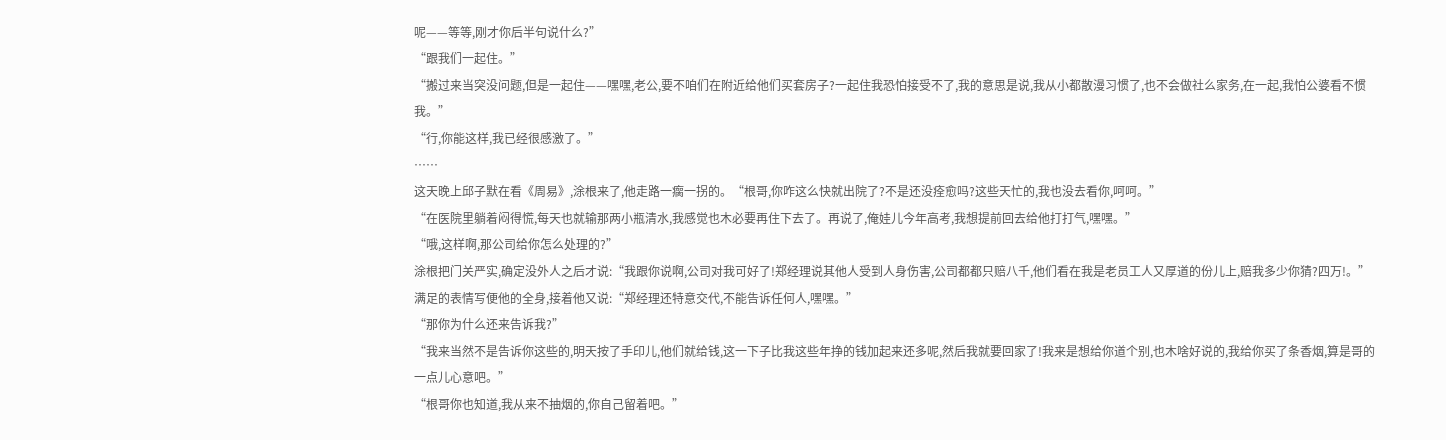呢——等等,刚才你后半句说什么?”
“跟我们一起住。”
“搬过来当突没问题,但是一起住——嘿嘿,老公,要不咱们在附近给他们买套房子?一起住我恐怕接受不了,我的意思是说,我从小都散漫习惯了,也不会做社么家务,在一起,我怕公婆看不惯我。”
“行,你能这样,我已经很感激了。”
……
这天晚上邱子默在看《周易》,涂根来了,他走路一瘸一拐的。“根哥,你咋这么快就出院了?不是还没痊愈吗?这些天忙的,我也没去看你,呵呵。”
“在医院里躺着闷得慌,每天也就输那两小瓶清水,我感觉也木必要再住下去了。再说了,俺娃儿今年高考,我想提前回去给他打打气,嘿嘿。”
“哦,这样啊,那公司给你怎么处理的?”
涂根把门关严实,确定没外人之后才说:“我跟你说啊,公司对我可好了!郑经理说其他人受到人身伤害,公司都都只赔八千,他们看在我是老员工人又厚道的份儿上,赔我多少你猜?四万!。”满足的表情写便他的全身,接着他又说:“郑经理还特意交代,不能告诉任何人,嘿嘿。”
“那你为什么还来告诉我?”
“我来当然不是告诉你这些的,明天按了手印儿,他们就给钱,这一下子比我这些年挣的钱加起来还多呢,然后我就要回家了!我来是想给你道个别,也木啥好说的,我给你买了条香烟,算是哥的一点儿心意吧。”
“根哥你也知道,我从来不抽烟的,你自己留着吧。”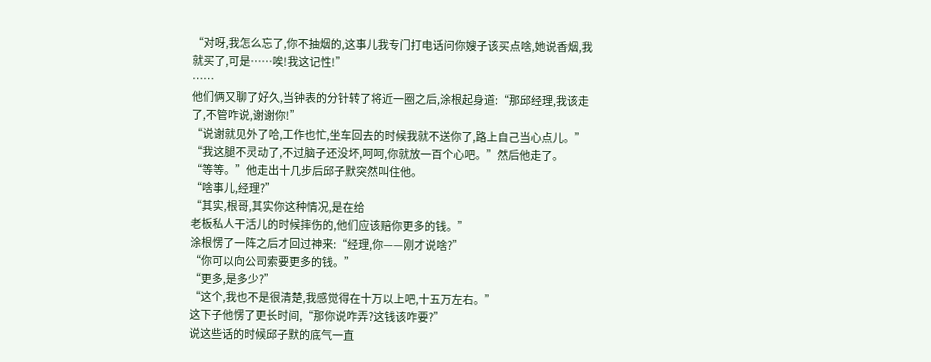“对呀,我怎么忘了,你不抽烟的,这事儿我专门打电话问你嫂子该买点啥,她说香烟,我就买了,可是……唉!我这记性!”
……
他们俩又聊了好久,当钟表的分针转了将近一圈之后,涂根起身道:“那邱经理,我该走了,不管咋说,谢谢你!”
“说谢就见外了哈,工作也忙,坐车回去的时候我就不送你了,路上自己当心点儿。”
“我这腿不灵动了,不过脑子还没坏,呵呵,你就放一百个心吧。”然后他走了。
“等等。”他走出十几步后邱子默突然叫住他。
“啥事儿,经理?”
“其实,根哥,其实你这种情况,是在给
老板私人干活儿的时候摔伤的,他们应该赔你更多的钱。”
涂根愣了一阵之后才回过神来:“经理,你——刚才说啥?”
“你可以向公司索要更多的钱。”
“更多,是多少?”
“这个,我也不是很清楚,我感觉得在十万以上吧,十五万左右。”
这下子他愣了更长时间,“那你说咋弄?这钱该咋要?”
说这些话的时候邱子默的底气一直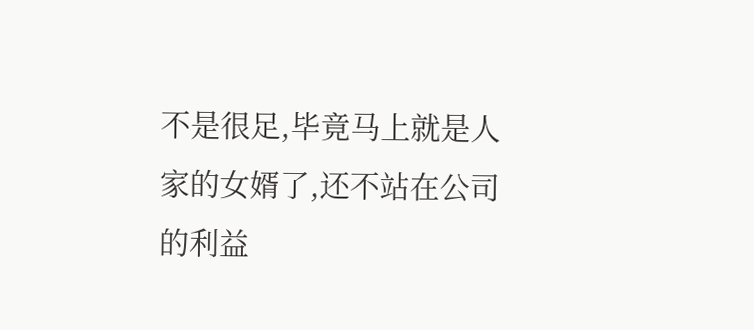不是很足,毕竟马上就是人家的女婿了,还不站在公司的利益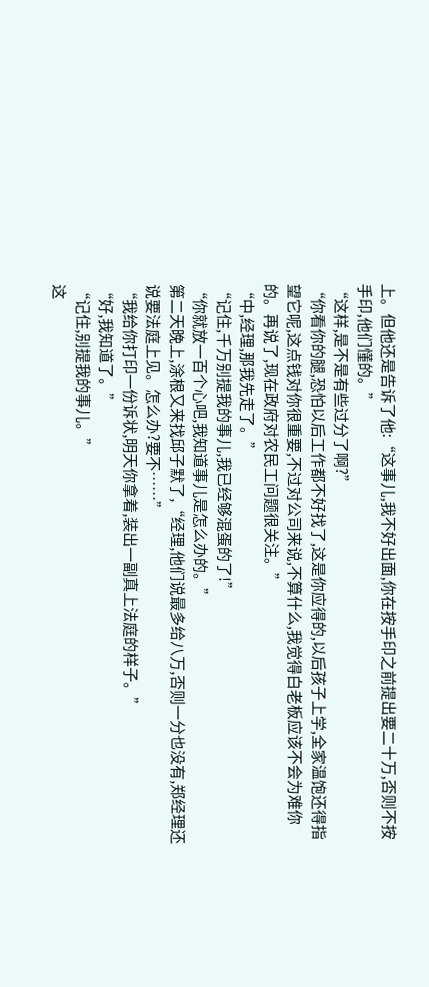上。但他还是告诉了他:“这事儿,我不好出面,你在按手印之前提出要二十万,否则不按手印,他们懂的。”
“这样,是不是有些过分了啊?”
“你看你的腿,恐怕以后工作都不好找了,这是你应得的,以后孩子上学,全家温饱还得指望它呢,这点钱对你很重要,不过对公司来说,不算什么,我觉得白老板应该不会为难你的。再说了,现在政府对农民工问题很关注。”
“中,经理,那我先走了。”
“记住,千万别提我的事儿,我已经够混蛋的了!”
“你就放一百个心吧,我知道事儿是怎么办的。”
第二天晚上,涂根又来找邱子默了,“经理,他们说最多给八万,否则一分也没有,郑经理还说要法庭上见。怎么办?要不……”
“我给你打印一份诉状,明天你拿着,装出一副真上法庭的样子。”
“好,我知道了。”
“记住,别提我的事儿。”
这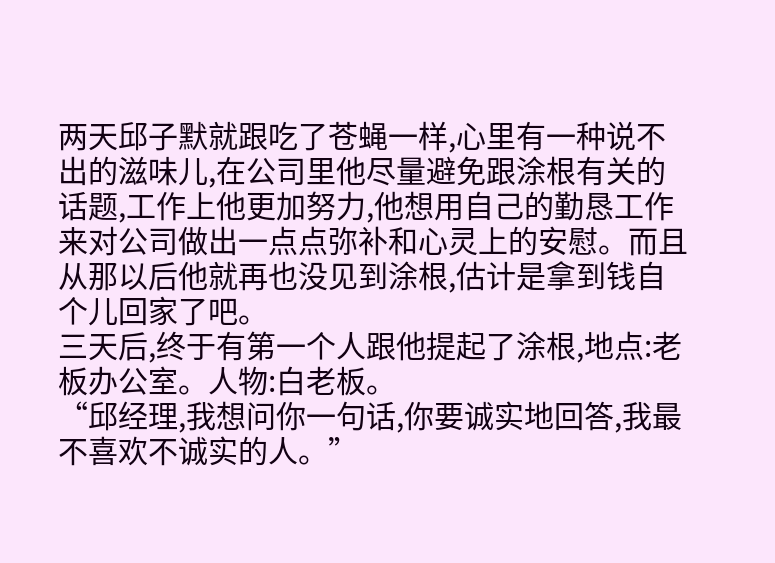两天邱子默就跟吃了苍蝇一样,心里有一种说不出的滋味儿,在公司里他尽量避免跟涂根有关的话题,工作上他更加努力,他想用自己的勤恳工作来对公司做出一点点弥补和心灵上的安慰。而且从那以后他就再也没见到涂根,估计是拿到钱自个儿回家了吧。
三天后,终于有第一个人跟他提起了涂根,地点:老板办公室。人物:白老板。
“邱经理,我想问你一句话,你要诚实地回答,我最不喜欢不诚实的人。”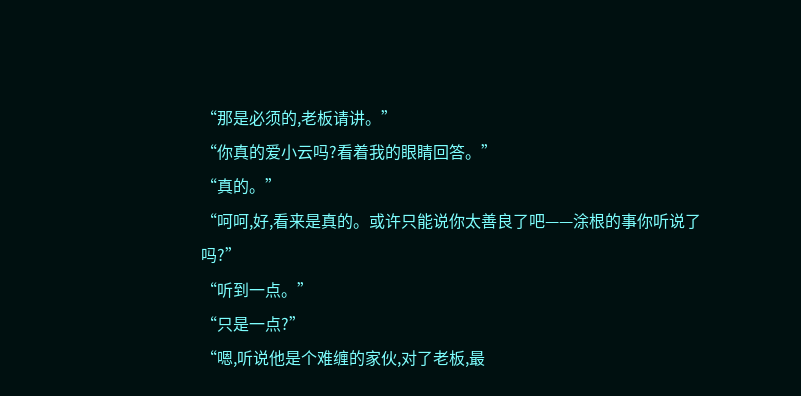“那是必须的,老板请讲。”
“你真的爱小云吗?看着我的眼睛回答。”
“真的。”
“呵呵,好,看来是真的。或许只能说你太善良了吧——涂根的事你听说了吗?”
“听到一点。”
“只是一点?”
“嗯,听说他是个难缠的家伙,对了老板,最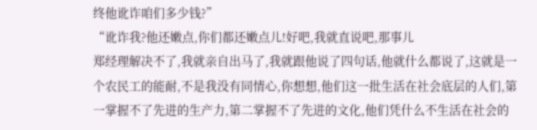终他讹诈咱们多少钱?”
“讹诈我?他还嫩点,你们都还嫩点儿!好吧,我就直说吧,那事儿
郑经理解决不了,我就亲自出马了,我就跟他说了四句话,他就什么都说了,这就是一个农民工的能耐,不是我没有同情心,你想想,他们这一批生活在社会底层的人们,第一掌握不了先进的生产力,第二掌握不了先进的文化,他们凭什么不生活在社会的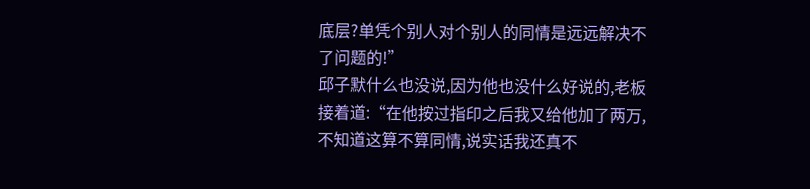底层?单凭个别人对个别人的同情是远远解决不了问题的!”
邱子默什么也没说,因为他也没什么好说的,老板接着道:“在他按过指印之后我又给他加了两万,不知道这算不算同情,说实话我还真不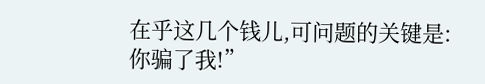在乎这几个钱儿,可问题的关键是:你骗了我!”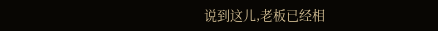说到这儿,老板已经相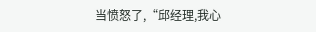当愤怒了,“邱经理,我心